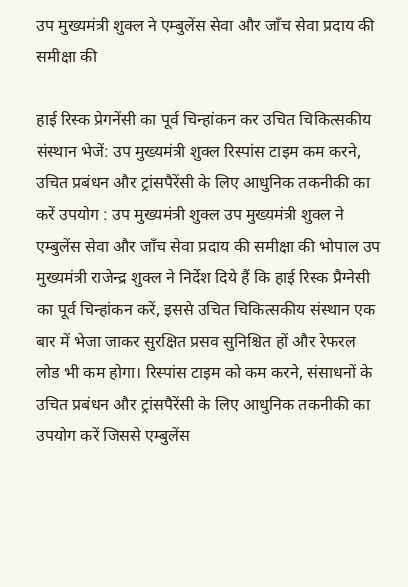उप मुख्यमंत्री शुक्ल ने एम्बुलेंस सेवा और जाँच सेवा प्रदाय की समीक्षा की

हाई रिस्क प्रेगनेंसी का पूर्व चिन्हांकन कर उचित चिकित्सकीय संस्थान भेजें: उप मुख्यमंत्री शुक्ल रिस्पांस टाइम कम करने, उचित प्रबंधन और ट्रांसपैरेंसी के लिए आधुनिक तकनीकी का करें उपयोग : उप मुख्यमंत्री शुक्ल उप मुख्यमंत्री शुक्ल ने एम्बुलेंस सेवा और जाँच सेवा प्रदाय की समीक्षा की भोपाल उप मुख्यमंत्री राजेन्द्र शुक्ल ने निर्देश दिये हैं कि हाई रिस्क प्रैग्नेसी का पूर्व चिन्हांकन करें, इससे उचित चिकित्सकीय संस्थान एक बार में भेजा जाकर सुरक्षित प्रसव सुनिश्चित हों और रेफरल लोड भी कम होगा। रिस्पांस टाइम को कम करने, संसाधनों के उचित प्रबंधन और ट्रांसपैरेंसी के लिए आधुनिक तकनीकी का उपयोग करें जिससे एम्बुलेंस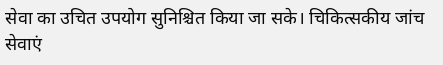सेवा का उचित उपयोग सुनिश्चित किया जा सके। चिकित्सकीय जांच सेवाएं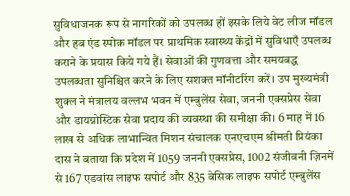सुविधाजनक रूप से नागरिकों को उपलब्ध हों इसके लिये वेट लीज मॉडल और हब एंड स्पोक मॉडल पर प्राथमिक स्वास्थ्य केंद्रों में सुविधाएँ उपलब्ध कराने के प्रयास किये गये हैं। सेवाओं की गुणवत्ता और समयबद्ध उपलब्धता सुनिश्चित करने के लिए सशक्त मॉनीटरिंग करें। उप मुख्यमंत्री शुक्ल ने मंत्रालय वल्लभ भवन में एम्बुलेंस सेवा, जननी एक्सप्रेस सेवा और डायग्नोस्टिक सेवा प्रदाय की व्यवस्था की समीक्षा की। 6 माह में 16 लाख से अधिक लाभान्वित मिशन संचालक एनएचएम श्रीमती प्रियंका दास ने बताया कि प्रदेश में 1059 जननी एक्सप्रेस, 1002 संजीवनी ज़िनमें से 167 एडवांस लाइफ सपोर्ट और 835 बेसिक लाइफ सपोर्ट एम्बुलेंस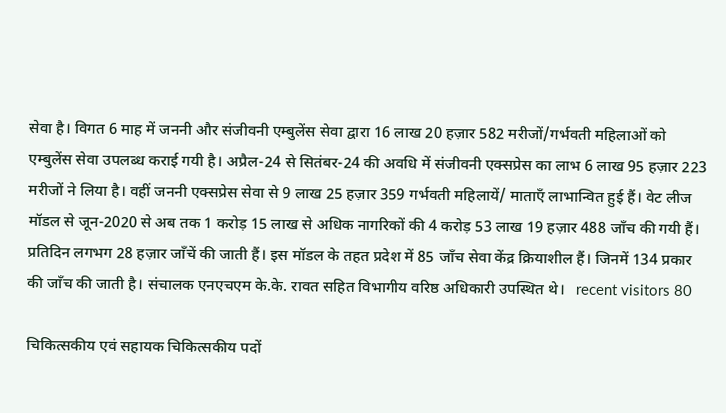सेवा है। विगत 6 माह में जननी और संजीवनी एम्बुलेंस सेवा द्वारा 16 लाख 20 हज़ार 582 मरीजों/गर्भवती महिलाओं को एम्बुलेंस सेवा उपलब्ध कराई गयी है। अप्रैल-24 से सितंबर-24 की अवधि में संजीवनी एक्सप्रेस का लाभ 6 लाख 95 हज़ार 223 मरीजों ने लिया है। वहीं जननी एक्सप्रेस सेवा से 9 लाख 25 हज़ार 359 गर्भवती महिलायें/ माताएँ लाभान्वित हुई हैं। वेट लीज मॉडल से जून-2020 से अब तक 1 करोड़ 15 लाख से अधिक नागरिकों की 4 करोड़ 53 लाख 19 हज़ार 488 जाँच की गयी हैं। प्रतिदिन लगभग 28 हज़ार जाँचें की जाती हैं। इस मॉडल के तहत प्रदेश में 85 जाँच सेवा केंद्र क्रियाशील हैं। जिनमें 134 प्रकार की जाँच की जाती है। संचालक एनएचएम के.के. रावत सहित विभागीय वरिष्ठ अधिकारी उपस्थित थे।   recent visitors 80

चिकित्सकीय एवं सहायक चिकित्सकीय पदों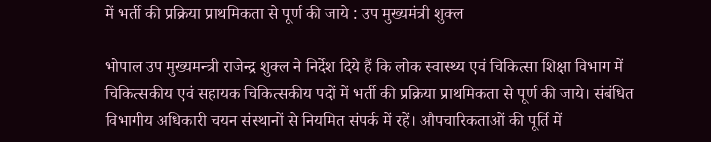में भर्ती की प्रक्रिया प्राथमिकता से पूर्ण की जाये : उप मुख्यमंत्री शुक्ल

भोपाल उप मुख्यमन्त्री राजेन्द्र शुक्ल ने निर्देश दिये हैं कि लोक स्वास्थ्य एवं चिकित्सा शिक्षा विभाग में चिकित्सकीय एवं सहायक चिकित्सकीय पदों में भर्ती की प्रक्रिया प्राथमिकता से पूर्ण की जाये। संबंधित विभागीय अधिकारी चयन संस्थानों से नियमित संपर्क में रहें। औपचारिकताओं की पूर्ति में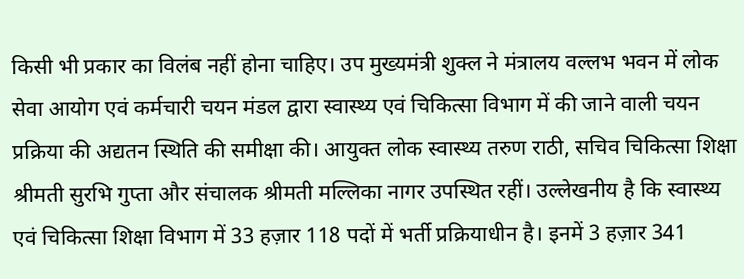किसी भी प्रकार का विलंब नहीं होना चाहिए। उप मुख्यमंत्री शुक्ल ने मंत्रालय वल्लभ भवन में लोक सेवा आयोग एवं कर्मचारी चयन मंडल द्वारा स्वास्थ्य एवं चिकित्सा विभाग में की जाने वाली चयन प्रक्रिया की अद्यतन स्थिति की समीक्षा की। आयुक्त लोक स्वास्थ्य तरुण राठी, सचिव चिकित्सा शिक्षा श्रीमती सुरभि गुप्ता और संचालक श्रीमती मल्लिका नागर उपस्थित रहीं। उल्लेखनीय है कि स्वास्थ्य एवं चिकित्सा शिक्षा विभाग में 33 हज़ार 118 पदों में भर्ती प्रक्रियाधीन है। इनमें 3 हज़ार 341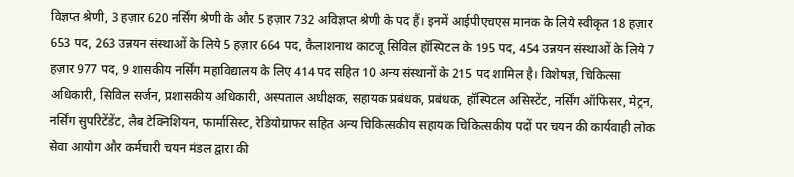विज्ञप्त श्रेणी, 3 हज़ार 620 नर्सिंग श्रेणी के और 5 हज़ार 732 अविज्ञप्त श्रेणी के पद हैं। इनमें आईपीएचएस मानक के लिये स्वीकृत 18 हज़ार 653 पद, 263 उन्नयन संस्थाओं के लिये 5 हज़ार 664 पद, कैलाशनाथ काटजू सिविल हॉस्पिटल के 195 पद, 454 उन्नयन संस्थाओं के लिये 7 हज़ार 977 पद, 9 शासकीय नर्सिंग महाविद्यालय के लिए 414 पद सहित 10 अन्य संस्थानों के 215 पद शामिल है। विशेषज्ञ, चिकित्सा अधिकारी, सिविल सर्जन, प्रशासकीय अधिकारी, अस्पताल अधीक्षक, सहायक प्रबंधक, प्रबंधक, हॉस्पिटल असिस्टेंट, नर्सिंग ऑफिसर, मेट्रन, नर्सिंग सुपरिटेंडेंट, लैब टेक्निशियन, फार्मासिस्ट, रेडियोग्राफर सहित अन्य चिकित्सकीय सहायक चिकित्सकीय पदों पर चयन की कार्यवाही लोक सेवा आयोग और कर्मचारी चयन मंडल द्वारा की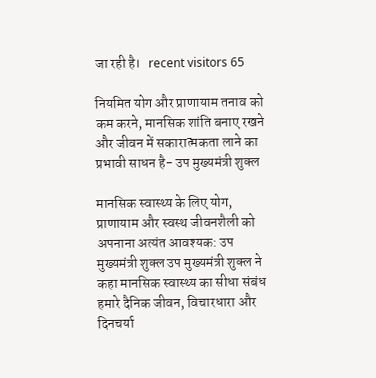जा रही है।   recent visitors 65

नियमित योग और प्राणायाम तनाव को कम करने, मानसिक शांति बनाए रखने और जीवन में सकारात्मकता लाने का प्रभावी साधन है- उप मुख्यमंत्री शुक्ल

मानसिक स्वास्थ्य के लिए योग, प्राणायाम और स्वस्थ जीवनशैली को अपनाना अत्यंत आवश्यक: उप मुख्यमंत्री शुक्ल उप मुख्यमंत्री शुक्ल ने कहा मानसिक स्वास्थ्य का सीधा संबंध हमारे दैनिक जीवन, विचारधारा और दिनचर्या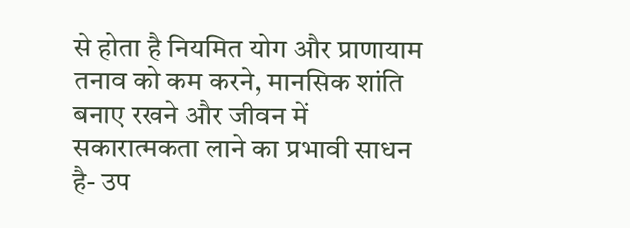से होता है नियमित योग और प्राणायाम तनाव को कम करने, मानसिक शांति बनाए रखने और जीवन में सकारात्मकता लाने का प्रभावी साधन है- उप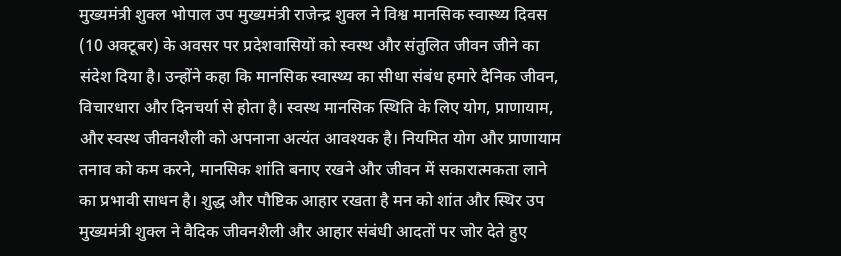मुख्यमंत्री शुक्ल भोपाल उप मुख्यमंत्री राजेन्द्र शुक्ल ने विश्व मानसिक स्वास्थ्य दिवस (10 अक्टूबर) के अवसर पर प्रदेशवासियों को स्वस्थ और संतुलित जीवन जीने का संदेश दिया है। उन्होंने कहा कि मानसिक स्वास्थ्य का सीधा संबंध हमारे दैनिक जीवन, विचारधारा और दिनचर्या से होता है। स्वस्थ मानसिक स्थिति के लिए योग, प्राणायाम, और स्वस्थ जीवनशैली को अपनाना अत्यंत आवश्यक है। नियमित योग और प्राणायाम तनाव को कम करने, मानसिक शांति बनाए रखने और जीवन में सकारात्मकता लाने का प्रभावी साधन है। शुद्ध और पौष्टिक आहार रखता है मन को शांत और स्थिर उप मुख्यमंत्री शुक्ल ने वैदिक जीवनशैली और आहार संबंधी आदतों पर जोर देते हुए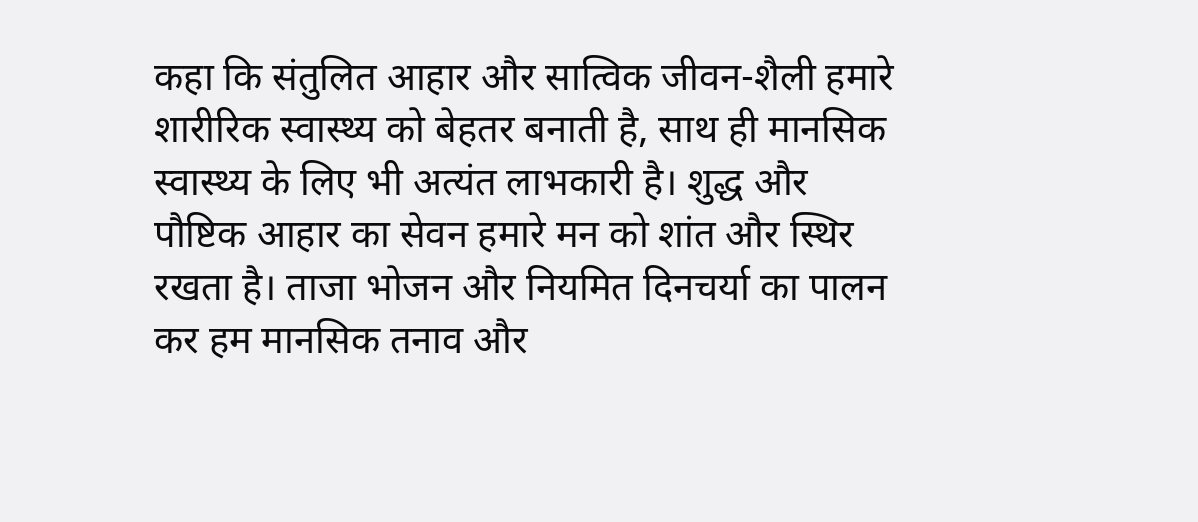कहा कि संतुलित आहार और सात्विक जीवन-शैली हमारे शारीरिक स्वास्थ्य को बेहतर बनाती है, साथ ही मानसिक स्वास्थ्य के लिए भी अत्यंत लाभकारी है। शुद्ध और पौष्टिक आहार का सेवन हमारे मन को शांत और स्थिर रखता है। ताजा भोजन और नियमित दिनचर्या का पालन कर हम मानसिक तनाव और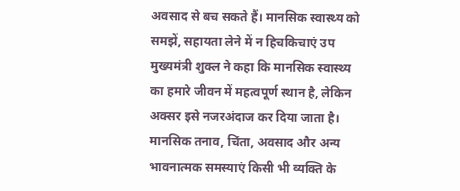अवसाद से बच सकते हैं। मानसिक स्वास्थ्य को समझें, सहायता लेने में न हिचकिचाएं उप मुख्यमंत्री शुक्ल ने कहा कि मानसिक स्वास्थ्य का हमारे जीवन में महत्वपूर्ण स्थान है, लेकिन अक्सर इसे नजरअंदाज कर दिया जाता है। मानसिक तनाव, चिंता, अवसाद और अन्य भावनात्मक समस्याएं किसी भी व्यक्ति के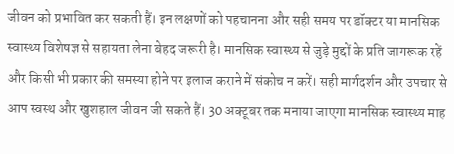जीवन को प्रभावित कर सकती हैं। इन लक्षणों को पहचानना और सही समय पर डॉक्टर या मानसिक स्वास्थ्य विशेषज्ञ से सहायता लेना बेहद जरूरी है। मानसिक स्वास्थ्य से जुड़े मुद्दों के प्रति जागरूक रहें और किसी भी प्रकार की समस्या होने पर इलाज कराने में संकोच न करें। सही मार्गदर्शन और उपचार से आप स्वस्थ और खुशहाल जीवन जी सकते हैं। 30 अक्टूबर तक मनाया जाएगा मानसिक स्वास्थ्य माह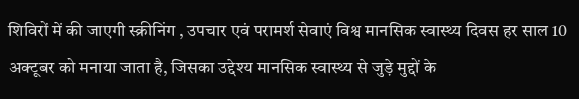शिविरों में की जाएगी स्क्रीनिंग , उपचार एवं परामर्श सेवाएं विश्व मानसिक स्वास्थ्य दिवस हर साल 10 अक्टूबर को मनाया जाता है, जिसका उद्देश्य मानसिक स्वास्थ्य से जुड़े मुद्दों के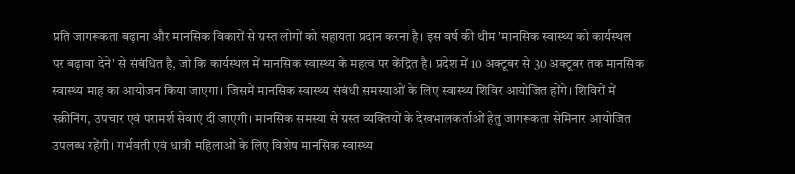प्रति जागरूकता बढ़ाना और मानसिक विकारों से ग्रस्त लोगों को सहायता प्रदान करना है। इस वर्ष की थीम 'मानसिक स्वास्थ्य को कार्यस्थल पर बढ़ावा देने' से संबंधित है, जो कि कार्यस्थल में मानसिक स्वास्थ्य के महत्व पर केंद्रित है। प्रदेश में 10 अक्टूबर से 30 अक्टूबर तक मानसिक स्वास्थ्य माह का आयोजन किया जाएगा। जिसमें मानसिक स्वास्थ्य संबंधी समस्याओं के लिए स्वास्थ्य शिविर आयोजित होंगे। शिविरों में स्क्रीनिंग, उपचार एवं परामर्श सेवाएं दी जाएगी। मानसिक समस्या से ग्रस्त व्यक्तियों के देखभालकर्ताओं हेतु जागरूकता सेमिनार आयोजित उपलब्ध रहेंगी। गर्भवती एवं धात्री महिलाओं के लिए विशेष मानसिक स्वास्थ्य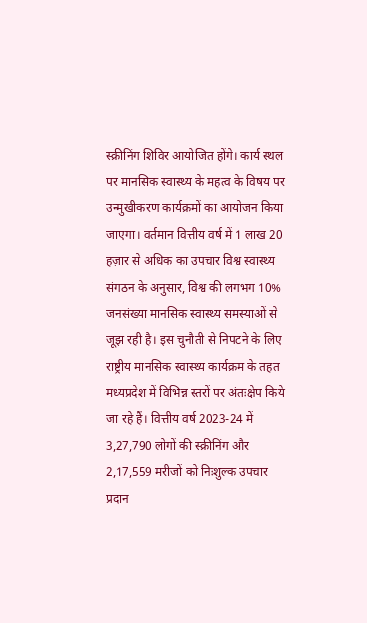स्क्रीनिंग शिविर आयोजित होंगे। कार्य स्थल पर मानसिक स्वास्थ्य के महत्व के विषय पर उन्मुखीकरण कार्यक्रमों का आयोजन किया जाएगा। वर्तमान वित्तीय वर्ष में 1 लाख 20 हज़ार से अधिक का उपचार विश्व स्वास्थ्य संगठन के अनुसार, विश्व की लगभग 10% जनसंख्या मानसिक स्वास्थ्य समस्याओं से जूझ रही है। इस चुनौती से निपटने के लिए राष्ट्रीय मानसिक स्वास्थ्य कार्यक्रम के तहत मध्यप्रदेश में विभिन्न स्तरों पर अंतःक्षेप किये जा रहे हैं। वित्तीय वर्ष 2023-24 में 3,27,790 लोगों की स्क्रीनिंग और 2,17,559 मरीजों को निःशुल्क उपचार प्रदान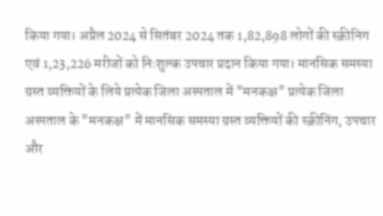किया गया। अप्रैल 2024 से सितंबर 2024 तक 1,82,898 लोगों की स्क्रीनिग एवं 1,23,226 मरीजों को निःशुल्क उपचार प्रदान किया गया। मानसिक समस्या ग्रस्त व्यक्तियों के लिये प्रत्येक जिला अस्पताल में "मनकक्ष" प्रत्येक जिला अस्पताल के "मनकक्ष" में मानसिक समस्या ग्रस्त व्यक्तियों की स्क्रीनिंग, उपचार और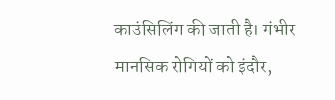काउंसिलिंग की जाती है। गंभीर मानसिक रोगियों को इंदौर,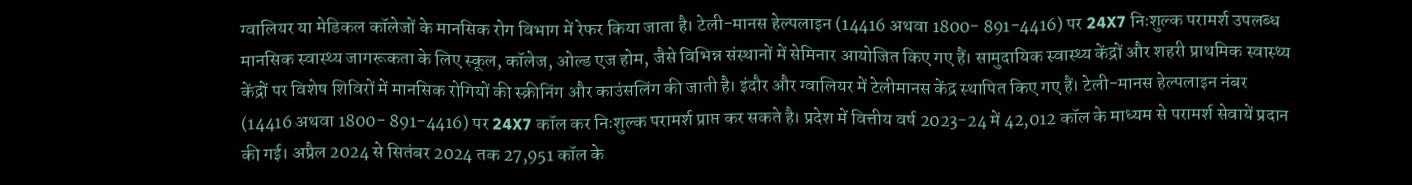ग्वालियर या मेडिकल कॉलेजों के मानसिक रोग विभाग में रेफर किया जाता है। टेली-मानस हेल्पलाइन (14416 अथवा 1800- 891-4416) पर 24X7 निःशुल्क परामर्श उपलब्ध मानसिक स्वास्थ्य जागरूकता के लिए स्कूल, कॉलेज, ओल्ड एज होम, जैसे विभिन्न संस्थानों में सेमिनार आयोजित किए गए हैं। सामुदायिक स्वास्थ्य केंद्रों और शहरी प्राथमिक स्वास्थ्य केंद्रों पर विशेष शिविरों में मानसिक रोगियों की स्क्रीनिंग और काउंसलिंग की जाती है। इंदौर और ग्वालियर में टेलीमानस केंद्र स्थापित किए गए हैं। टेली-मानस हेल्पलाइन नंबर (14416 अथवा 1800- 891-4416) पर 24X7 कॉल कर निःशुल्क परामर्श प्राप्त कर सकते है। प्रदेश में वित्तीय वर्ष 2023-24 में 42,012 कॉल के माध्यम से परामर्श सेवायें प्रदान की गई। अप्रैल 2024 से सितंबर 2024 तक 27,951 कॉल के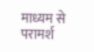माध्यम से परामर्श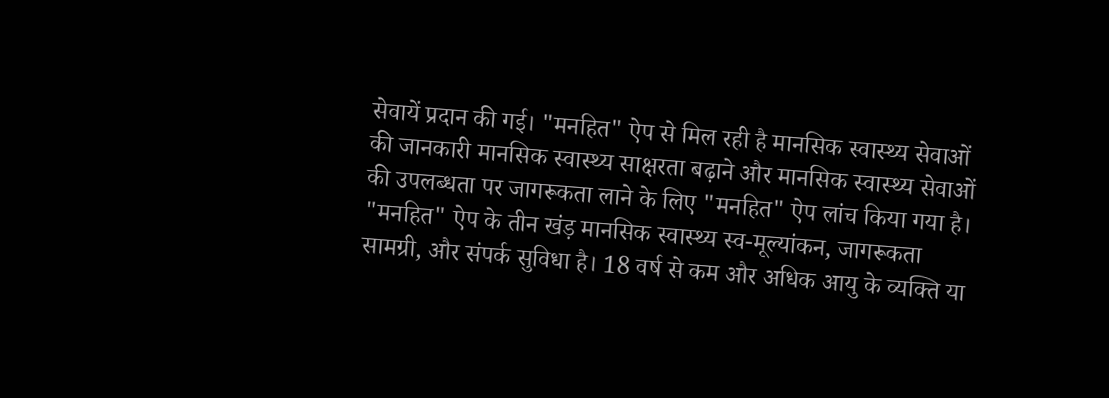सेवायें प्रदान की गई। "मनहित" ऐप से मिल रही है मानसिक स्वास्थ्य सेवाओं की जानकारी मानसिक स्वास्थ्य साक्षरता बढ़ाने और मानसिक स्वास्थ्य सेवाओं की उपलब्धता पर जागरूकता लाने के लिए "मनहित" ऐप लांच किया गया है। "मनहित" ऐप के तीन खंड़ मानसिक स्वास्थ्य स्व-मूल्यांकन, जागरूकता सामग्री, और संपर्क सुविधा है। 18 वर्ष से कम और अधिक आयु के व्यक्ति या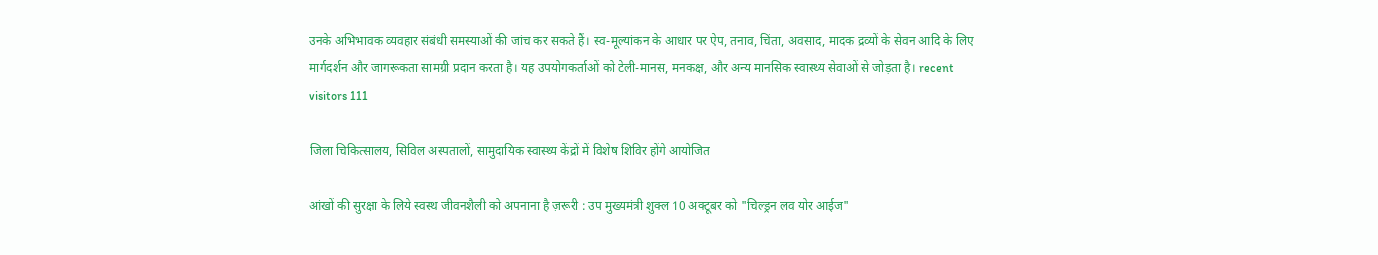उनके अभिभावक व्यवहार संबंधी समस्याओं की जांच कर सकते हैं। स्व-मूल्यांकन के आधार पर ऐप, तनाव, चिंता, अवसाद, मादक द्रव्यों के सेवन आदि के लिए मार्गदर्शन और जागरूकता सामग्री प्रदान करता है। यह उपयोगकर्ताओं को टेली-मानस, मनकक्ष, और अन्य मानसिक स्वास्थ्य सेवाओं से जोड़ता है। recent visitors 111

जिला चिकित्सालय, सिविल अस्पतालों, सामुदायिक स्वास्थ्य केंद्रों में विशेष शिविर होंगे आयोजित

आंखों की सुरक्षा के लिये स्वस्थ जीवनशैली को अपनाना है ज़रूरी : उप मुख्यमंत्री शुक्ल 10 अक्टूबर को "चिल्ड्रन लव योर आईज"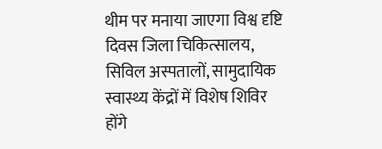थीम पर मनाया जाएगा विश्व दृष्टि दिवस जिला चिकित्सालय, सिविल अस्पतालों, सामुदायिक स्वास्थ्य केंद्रों में विशेष शिविर होंगे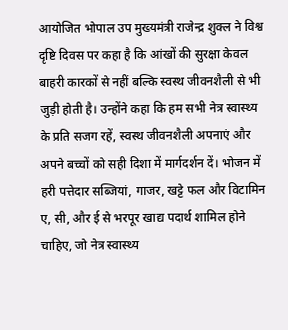आयोजित भोपाल उप मुख्यमंत्री राजेन्द्र शुक्ल ने विश्व दृष्टि दिवस पर कहा है कि आंखों की सुरक्षा केवल बाहरी कारकों से नहीं बल्कि स्वस्थ जीवनशैली से भी जुड़ी होती है। उन्होंने कहा कि हम सभी नेत्र स्वास्थ्य के प्रति सजग रहें, स्वस्थ जीवनशैली अपनाएं और अपने बच्चों को सही दिशा में मार्गदर्शन दें। भोजन में हरी पत्तेदार सब्जियां, गाजर, खट्टे फल और विटामिन ए, सी, और ई से भरपूर खाद्य पदार्थ शामिल होने चाहिए, जो नेत्र स्वास्थ्य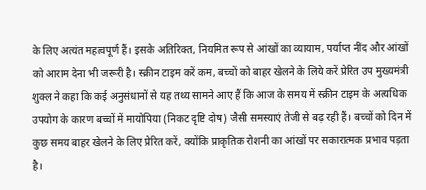के लिए अत्यंत महत्वपूर्ण हैं। इसके अतिरिक्त, नियमित रूप से आंखों का व्यायाम, पर्याप्त नींद और आंखों को आराम देना भी जरूरी है। स्क्रीन टाइम करें कम, बच्चों को बाहर खेलने के लिये करें प्रेरित उप मुख्यमंत्री शुक्ल ने कहा कि कई अनुसंधानों से यह तथ्य सामने आए हैं कि आज के समय में स्क्रीन टाइम के अत्यधिक उपयोग के कारण बच्चों में मायोपिया (निकट दृष्टि दोष) जैसी समस्याएं तेजी से बढ़ रही हैं। बच्चों को दिन में कुछ समय बाहर खेलने के लिए प्रेरित करें, क्योंकि प्राकृतिक रोशनी का आंखों पर सकारात्मक प्रभाव पड़ता है।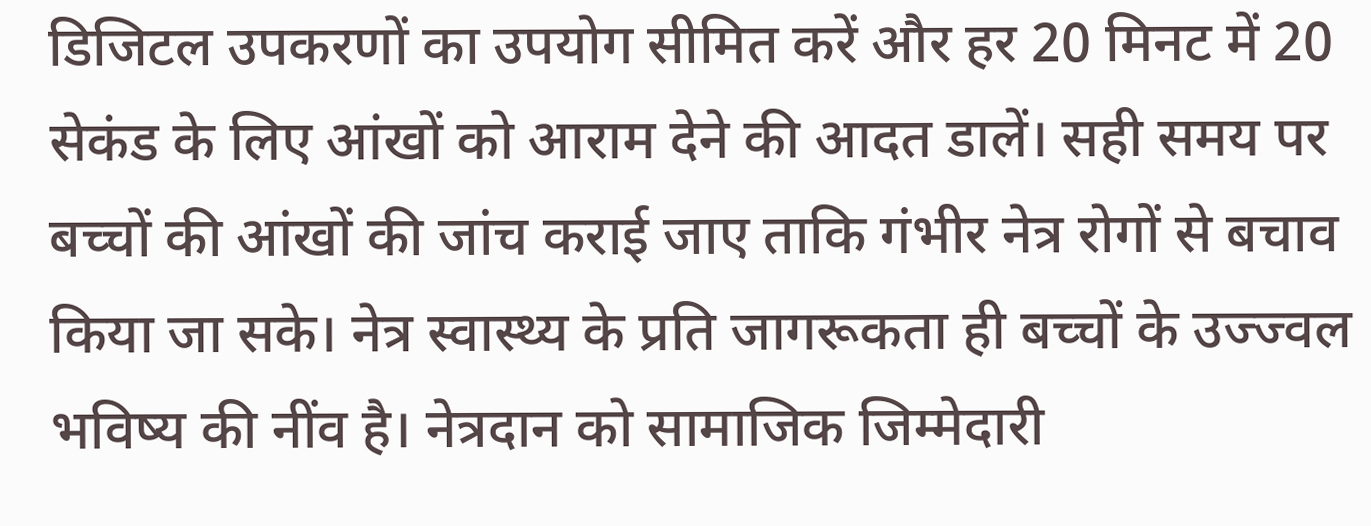डिजिटल उपकरणों का उपयोग सीमित करें और हर 20 मिनट में 20 सेकंड के लिए आंखों को आराम देने की आदत डालें। सही समय पर बच्चों की आंखों की जांच कराई जाए ताकि गंभीर नेत्र रोगों से बचाव किया जा सके। नेत्र स्वास्थ्य के प्रति जागरूकता ही बच्चों के उज्ज्वल भविष्य की नींव है। नेत्रदान को सामाजिक जिम्मेदारी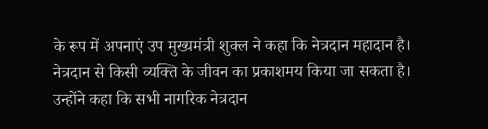के रूप में अपनाएं उप मुख्यमंत्री शुक्ल ने कहा कि नेत्रदान महादान है। नेत्रदान से किसी व्यक्ति के जीवन का प्रकाशमय किया जा सकता है। उन्होंने कहा कि सभी नागरिक नेत्रदान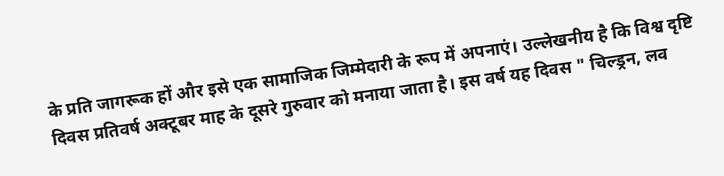के प्रति जागरूक हों और इसे एक सामाजिक जिम्मेदारी के रूप में अपनाएं। उल्लेखनीय है कि विश्व दृष्टि दिवस प्रतिवर्ष अक्टूबर माह के दूसरे गुरुवार को मनाया जाता है। इस वर्ष यह दिवस " चिल्ड्रन, लव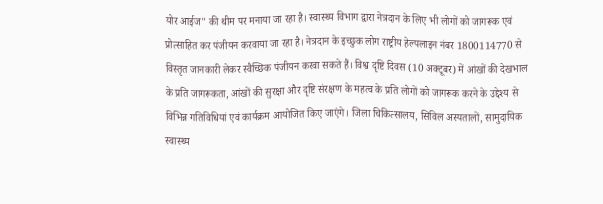योर आईज" की थीम पर मनाया जा रहा है। स्वास्थ्य विभाग द्वारा नेत्रदान के लिए भी लोगों को जागरूक एवं प्रोत्साहित कर पंजीयन करवाया जा रहा है। नेत्रदान के इच्छुक लोग राष्ट्रीय हेल्पलाइन नंबर 1800114770 से विस्तृत जानकारी लेकर स्वैच्छिक पंजीयन करवा सकते हैं। विश्व दृष्टि दिवस (10 अक्टूबर) में आंखों की देखभाल के प्रति जागरूकता, आंखों की सुरक्षा और दृष्टि संरक्षण के महत्व के प्रति लोगों को जागरूक करने के उद्देश्य से विभिन्न गतिविधियां एवं कार्यक्रम आयोजित किए जाएंगे। जिला चिकित्सालय, सिविल अस्पतालों, सामुदायिक स्वास्थ्य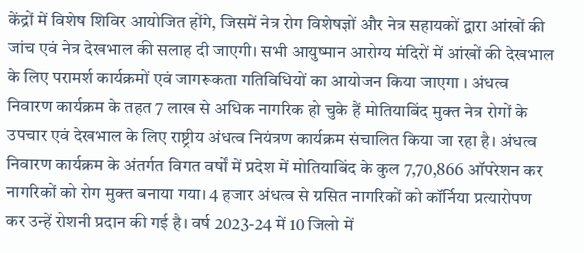केंद्रों में विशेष शिविर आयोजित होंगे, जिसमें नेत्र रोग विशेषज्ञों और नेत्र सहायकों द्वारा आंखों की जांच एवं नेत्र देखभाल की सलाह दी जाएगी। सभी आयुष्मान आरोग्य मंदिरों में आंखों की देखभाल के लिए परामर्श कार्यक्रमों एवं जागरूकता गतिविधियों का आयोजन किया जाएगा । अंधत्व निवारण कार्यक्रम के तहत 7 लाख से अधिक नागरिक हो चुके हैं मोतियाबिंद मुक्त नेत्र रोगों के उपचार एवं देखभाल के लिए राष्ट्रीय अंधत्व नियंत्रण कार्यक्रम संचालित किया जा रहा है। अंधत्व निवारण कार्यक्रम के अंतर्गत विगत वर्षों में प्रदेश में मोतियाबिंद के कुल 7,70,866 ऑपरेशन कर नागरिकों को रोग मुक्त बनाया गया। 4 हजार अंधत्व से ग्रसित नागरिकों को कॉर्निया प्रत्यारोपण कर उन्हें रोशनी प्रदान की गई है। वर्ष 2023-24 में 10 जिलो में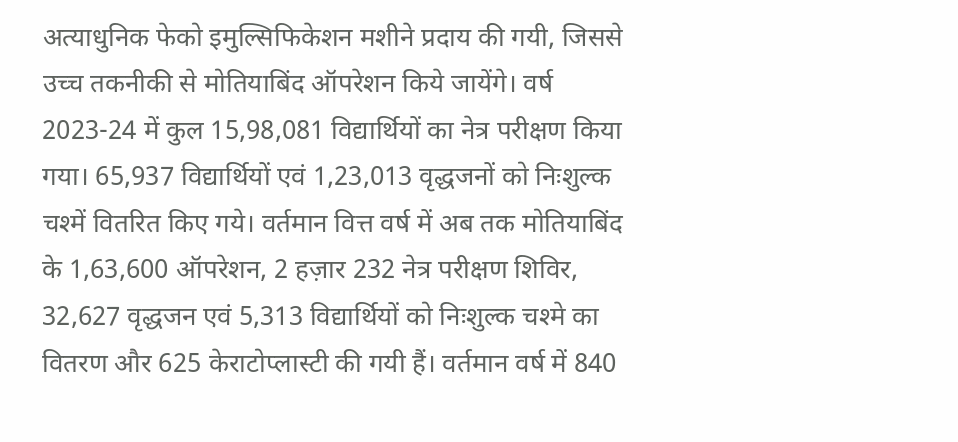अत्याधुनिक फेको इमुल्सिफिकेशन मशीने प्रदाय की गयी, जिससे उच्च तकनीकी से मोतियाबिंद ऑपरेशन किये जायेंगे। वर्ष 2023-24 में कुल 15,98,081 विद्यार्थियों का नेत्र परीक्षण किया गया। 65,937 विद्यार्थियों एवं 1,23,013 वृद्धजनों को निःशुल्क चश्में वितरित किए गये। वर्तमान वित्त वर्ष में अब तक मोतियाबिंद के 1,63,600 ऑपरेशन, 2 हज़ार 232 नेत्र परीक्षण शिविर, 32,627 वृद्धजन एवं 5,313 विद्यार्थियों को निःशुल्क चश्मे का वितरण और 625 केराटोप्लास्टी की गयी हैं। वर्तमान वर्ष में 840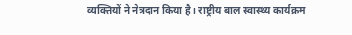व्यक्तियों ने नेत्रदान किया है। राष्ट्रीय बाल स्वास्थ्य कार्यक्रम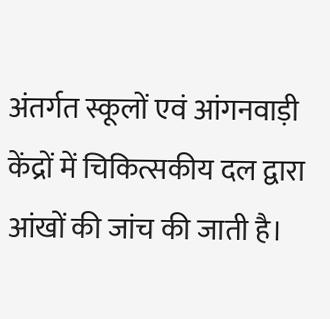अंतर्गत स्कूलों एवं आंगनवाड़ी केंद्रों में चिकित्सकीय दल द्वारा आंखों की जांच की जाती है।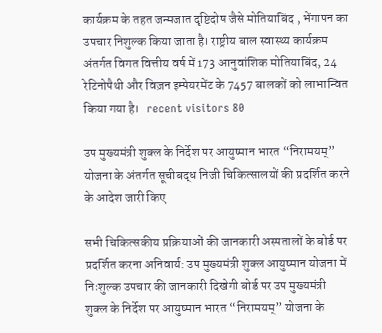कार्यक्रम के तहत जन्मजात दृष्टिदोष जैसे मोतियाबिंद , भेंगापन का उपचार निशुल्क किया जाता है। राष्ट्रीय बाल स्वास्थ्य कार्यक्रम अंतर्गत विगत वित्तीय वर्ष में 173 आनुवांशिक मोतियाबिंद, 24 रेटिनोपैथी और विज़न इम्पेयरमेंट के 7457 बालकों को लाभान्वित किया गया है।   recent visitors 80

उप मुख्यमंत्री शुक्ल के निर्देश पर आयुष्मान भारत “निरामयम्” योजना के अंतर्गत सूचीबद्ध निजी चिकित्सालयों की प्रदर्शित करने के आदेश जारी किए

सभी चिकित्सकीय प्रक्रियाओं की जानकारी अस्पतालों के बोर्ड पर प्रदर्शित करना अनिवार्य: उप मुख्यमंत्री शुक्ल आयुष्मान योजना में निःशुल्क उपचार की जानकारी दिखेगी बोर्ड पर उप मुख्यमंत्री शुक्ल के निर्देश पर आयुष्मान भारत “निरामयम्” योजना के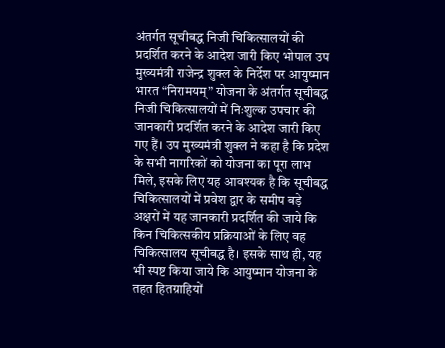अंतर्गत सूचीबद्ध निजी चिकित्सालयों की प्रदर्शित करने के आदेश जारी किए भोपाल उप मुख्यमंत्री राजेन्द्र शुक्ल के निर्देश पर आयुष्मान भारत “निरामयम्” योजना के अंतर्गत सूचीबद्ध निजी चिकित्सालयों में निःशुल्क उपचार की जानकारी प्रदर्शित करने के आदेश जारी किए गए हैं। उप मुख्यमंत्री शुक्ल ने कहा है कि प्रदेश के सभी नागरिकों को योजना का पूरा लाभ मिले, इसके लिए यह आवश्यक है कि सूचीबद्ध चिकित्सालयों में प्रवेश द्वार के समीप बड़े अक्षरों में यह जानकारी प्रदर्शित की जाये कि किन चिकित्सकीय प्रक्रियाओं के लिए वह चिकित्सालय सूचीबद्ध है। इसके साथ ही, यह भी स्पष्ट किया जाये कि आयुष्मान योजना के तहत हितग्राहियों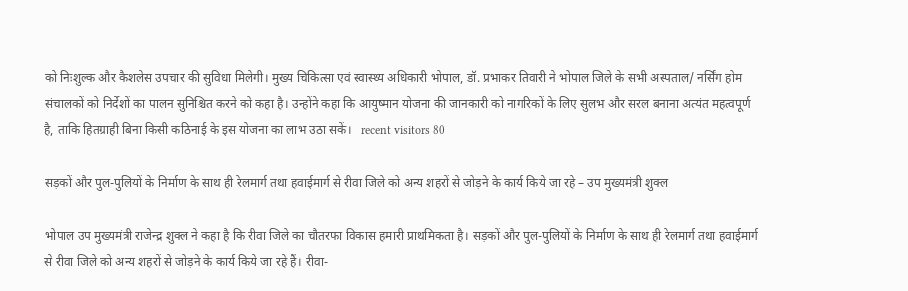को निःशुल्क और कैशलेस उपचार की सुविधा मिलेगी। मुख्य चिकित्सा एवं स्वास्थ्य अधिकारी भोपाल, डॉ. प्रभाकर तिवारी ने भोपाल जिले के सभी अस्पताल/ नर्सिंग होम संचालकों को निर्देशों का पालन सुनिश्चित करने को कहा है। उन्होंने कहा कि आयुष्मान योजना की जानकारी को नागरिकों के लिए सुलभ और सरल बनाना अत्यंत महत्वपूर्ण है, ताकि हितग्राही बिना किसी कठिनाई के इस योजना का लाभ उठा सकें।   recent visitors 80

सड़कों और पुल-पुलियों के निर्माण के साथ ही रेलमार्ग तथा हवाईमार्ग से रीवा जिले को अन्य शहरों से जोड़ने के कार्य किये जा रहे – उप मुख्यमंत्री शुक्ल

भोपाल उप मुख्यमंत्री राजेन्द्र शुक्ल ने कहा है कि रीवा जिले का चौतरफा विकास हमारी प्राथमिकता है। सड़कों और पुल-पुलियों के निर्माण के साथ ही रेलमार्ग तथा हवाईमार्ग से रीवा जिले को अन्य शहरों से जोड़ने के कार्य किये जा रहे हैं। रीवा-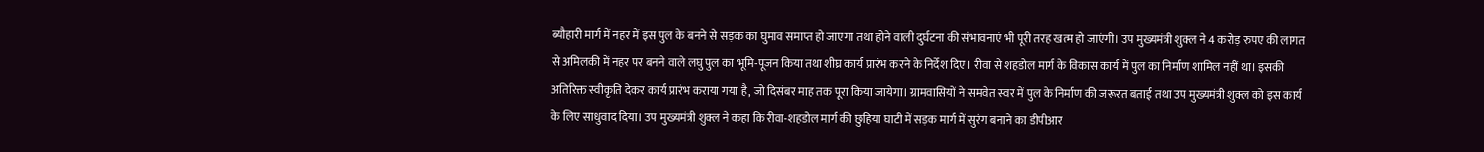ब्यौहारी मार्ग में नहर में इस पुल के बनने से सड़क का घुमाव समाप्त हो जाएगा तथा होने वाली दुर्घटना की संभावनाएं भी पूरी तरह खत्म हो जाएंगी। उप मुख्यमंत्री शुक्ल ने 4 करोड़ रुपए की लागत से अमिलकी में नहर पर बनने वाले लघु पुल का भूमि-पूजन किया तथा शीघ्र कार्य प्रारंभ करने के निर्देश दिए। रीवा से शहडोल मार्ग के विकास कार्य में पुल का निर्माण शामिल नहीं था। इसकी अतिरिक्त स्वीकृति देकर कार्य प्रारंभ कराया गया है, जो दिसंबर माह तक पूरा किया जायेगा। ग्रामवासियों ने समवेत स्वर में पुल के निर्माण की जरूरत बताई तथा उप मुख्यमंत्री शुक्ल को इस कार्य के लिए साधुवाद दिया। उप मुख्यमंत्री शुक्ल ने कहा कि रीवा-शहडोल मार्ग की छुहिया घाटी में सड़क मार्ग में सुरंग बनाने का डीपीआर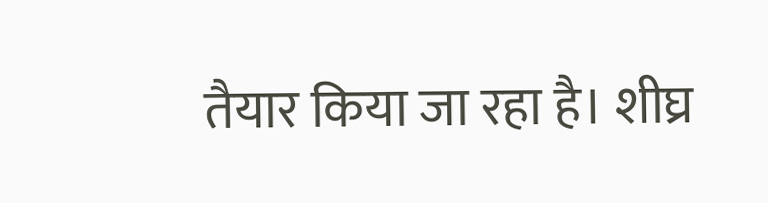तैयार किया जा रहा है। शीघ्र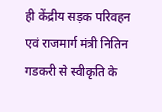ही केंद्रीय सड़क परिवहन एवं राजमार्ग मंत्री नितिन गडकरी से स्वीकृति के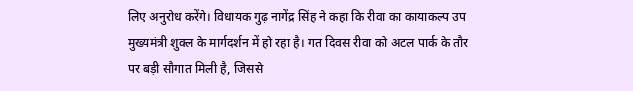लिए अनुरोध करेंगे। विधायक गुढ़ नागेंद्र सिंह ने कहा कि रीवा का कायाकल्प उप मुख्यमंत्री शुक्ल के मार्गदर्शन में हो रहा है। गत दिवस रीवा को अटल पार्क के तौर पर बड़ी सौगात मिली है, जिससे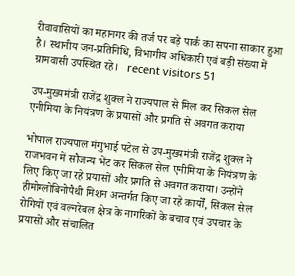रीवावासियों का महानगर की तर्ज पर बड़े पार्क का सपना साकार हुआ है। स्थानीय जन-प्रतिनिधि, विभागीय अधिकारी एवं बड़ी संख्या में ग्रामवासी उपस्थित रहे।   recent visitors 51

उप-मुख्यमंत्री राजेंद्र शुक्ल ने राज्यपाल से मिल कर सिकल सेल एनीमिया के नियंत्रण के प्रयासों और प्रगति से अवगत कराया

भोपाल राज्यपाल मंगुभाई पटेल से उप-मुख्यमंत्री राजेंद्र शुक्ल ने राजभवन में सौजन्य भेंट कर सिकल सेल एनीमिया के नियंत्रण के लिए किए जा रहे प्रयासों और प्रगति से अवगत कराया। उन्होंने हीमोग्लोबिनोपैथी मिशन अन्तर्गत किए जा रहे कार्यों, सिकल सेल रोगियों एवं वल्नरेबल क्षेत्र के नागरिकों के बचाव एवं उपचार के प्रयासों और संचालित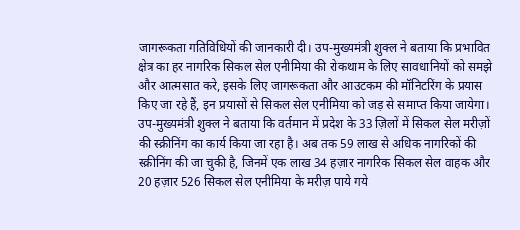जागरूकता गतिविधियों की जानकारी दी। उप-मुख्यमंत्री शुक्ल ने बताया कि प्रभावित क्षेत्र का हर नागरिक सिकल सेल एनीमिया की रोकथाम के लिए सावधानियों को समझे और आत्मसात करे, इसके लिए जागरूकता और आउटकम की मॉनिटरिंग के प्रयास किए जा रहे हैं, इन प्रयासों से सिकल सेल एनीमिया को जड़ से समाप्त किया जायेगा। उप-मुख्यमंत्री शुक्ल ने बताया कि वर्तमान में प्रदेश के 33 ज़िलों में सिकल सेल मरीज़ों की स्क्रीनिंग का कार्य किया जा रहा है। अब तक 59 लाख से अधिक नागरिकों की स्क्रीनिंग की जा चुकी है, जिनमें एक लाख 34 हज़ार नागरिक सिकल सेल वाहक और 20 हज़ार 526 सिकल सेल एनीमिया के मरीज़ पाये गये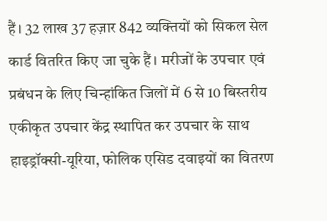हैं। 32 लाख 37 हज़ार 842 व्यक्तियों को सिकल सेल कार्ड वितरित किए जा चुके हैं। मरीजों के उपचार एवं प्रबंधन के लिए चिन्हांकित जिलों में 6 से 10 बिस्तरीय एकीकृत उपचार केंद्र स्थापित कर उपचार के साथ हाइड्रॉक्सी-यूरिया, फोलिक एसिड दवाइयों का वितरण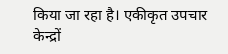किया जा रहा है। एकीकृत उपचार केन्द्रों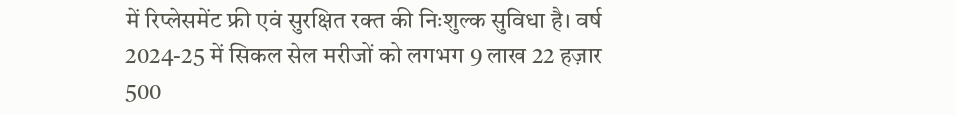में रिप्लेसमेंट फ्री एवं सुरक्षित रक्त की निःशुल्क सुविधा है। वर्ष 2024-25 में सिकल सेल मरीजों को लगभग 9 लाख 22 हज़ार 500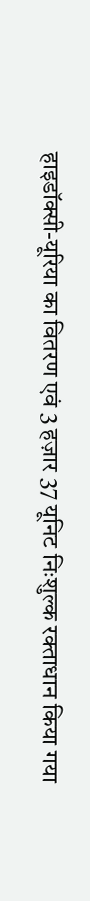हाइडॉक्सी-यूरिया का वितरण एवं 3 हज़ार 37 यूनिट निःशुल्क रक्ताधान किया गया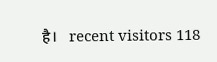है।   recent visitors 118